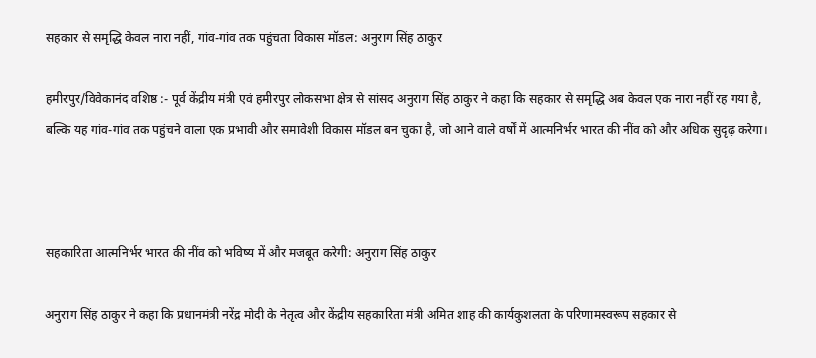सहकार से समृद्धि केवल नारा नहीं, गांव-गांव तक पहुंचता विकास मॉडल: अनुराग सिंह ठाकुर

हमीरपुर/विवेकानंद वशिष्ठ :- पूर्व केंद्रीय मंत्री एवं हमीरपुर लोकसभा क्षेत्र से सांसद अनुराग सिंह ठाकुर ने कहा कि सहकार से समृद्धि अब केवल एक नारा नहीं रह गया है, बल्कि यह गांव-गांव तक पहुंचने वाला एक प्रभावी और समावेशी विकास मॉडल बन चुका है, जो आने वाले वर्षों में आत्मनिर्भर भारत की नींव को और अधिक सुदृढ़ करेगा।



सहकारिता आत्मनिर्भर भारत की नींव को भविष्य में और मजबूत करेगी: अनुराग सिंह ठाकुर

अनुराग सिंह ठाकुर ने कहा कि प्रधानमंत्री नरेंद्र मोदी के नेतृत्व और केंद्रीय सहकारिता मंत्री अमित शाह की कार्यकुशलता के परिणामस्वरूप सहकार से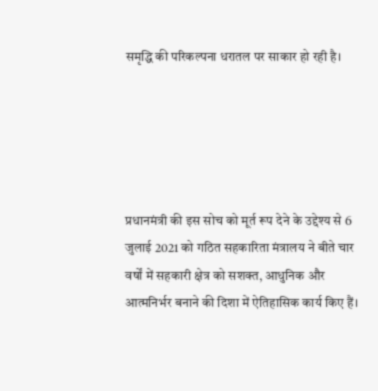समृद्धि की परिकल्पना धरातल पर साकार हो रही है।





प्रधानमंत्री की इस सोच को मूर्त रूप देने के उद्देश्य से 6 जुलाई 2021 को गठित सहकारिता मंत्रालय ने बीते चार वर्षों में सहकारी क्षेत्र को सशक्त, आधुनिक और आत्मनिर्भर बनाने की दिशा में ऐतिहासिक कार्य किए हैं।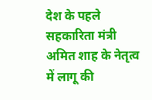देश के पहले सहकारिता मंत्री अमित शाह के नेतृत्व में लागू की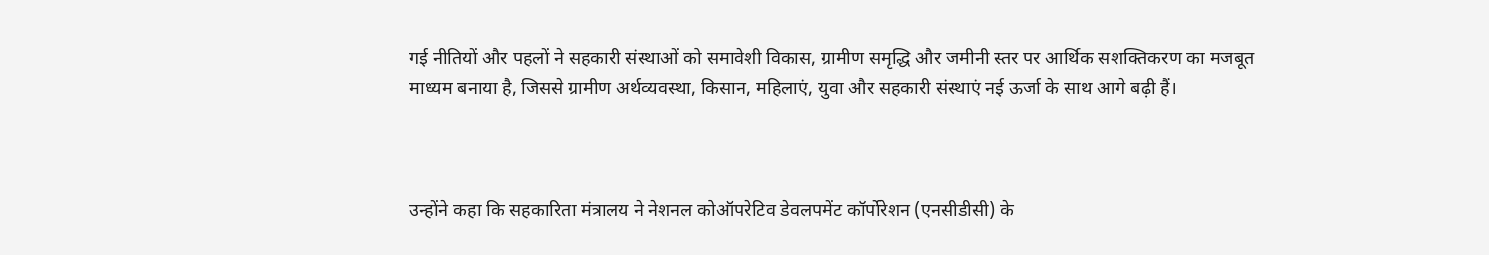गई नीतियों और पहलों ने सहकारी संस्थाओं को समावेशी विकास, ग्रामीण समृद्धि और जमीनी स्तर पर आर्थिक सशक्तिकरण का मजबूत माध्यम बनाया है, जिससे ग्रामीण अर्थव्यवस्था, किसान, महिलाएं, युवा और सहकारी संस्थाएं नई ऊर्जा के साथ आगे बढ़ी हैं।



उन्होंने कहा कि सहकारिता मंत्रालय ने नेशनल कोऑपरेटिव डेवलपमेंट कॉर्पोरेशन (एनसीडीसी) के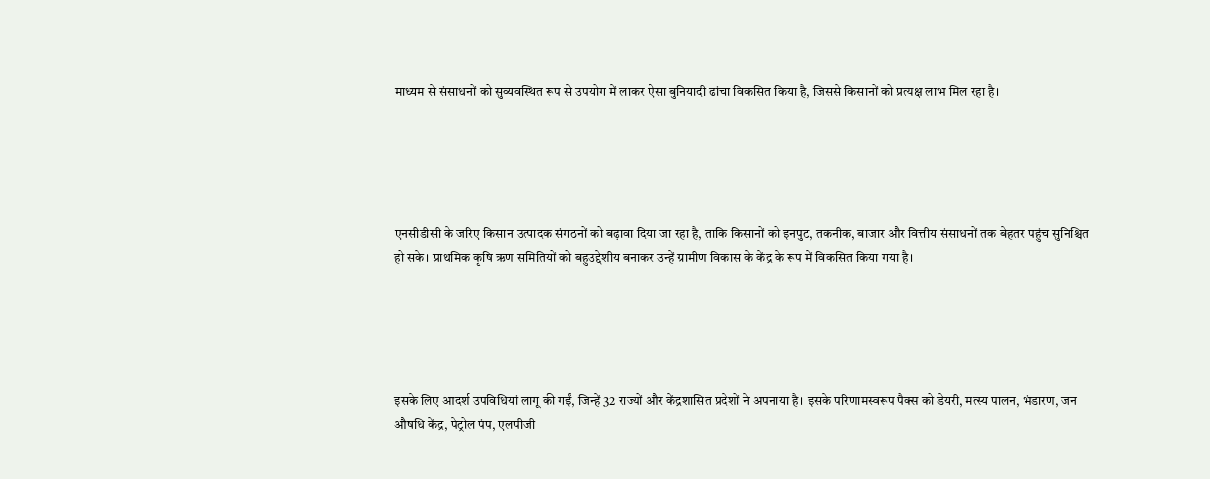माध्यम से संसाधनों को सुव्यवस्थित रूप से उपयोग में लाकर ऐसा बुनियादी ढांचा विकसित किया है, जिससे किसानों को प्रत्यक्ष लाभ मिल रहा है।





एनसीडीसी के जरिए किसान उत्पादक संगठनों को बढ़ावा दिया जा रहा है, ताकि किसानों को इनपुट, तकनीक, बाजार और वित्तीय संसाधनों तक बेहतर पहुंच सुनिश्चित हो सके। प्राथमिक कृषि ऋण समितियों को बहुउद्देशीय बनाकर उन्हें ग्रामीण विकास के केंद्र के रूप में विकसित किया गया है।





इसके लिए आदर्श उपविधियां लागू की गईं, जिन्हें 32 राज्यों और केंद्रशासित प्रदेशों ने अपनाया है। इसके परिणामस्वरूप पैक्स को डेयरी, मत्स्य पालन, भंडारण, जन औषधि केंद्र, पेट्रोल पंप, एलपीजी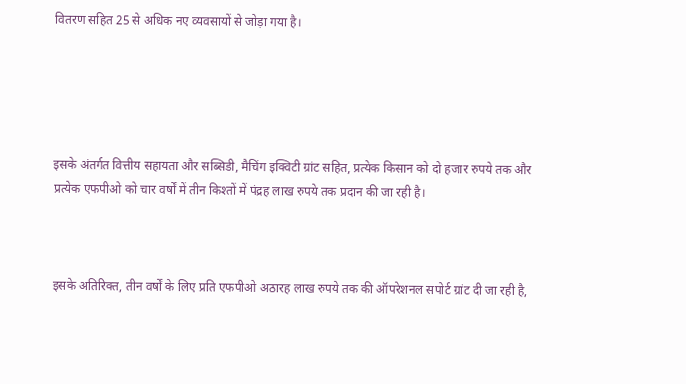वितरण सहित 25 से अधिक नए व्यवसायों से जोड़ा गया है।





इसके अंतर्गत वित्तीय सहायता और सब्सिडी, मैचिंग इक्विटी ग्रांट सहित, प्रत्येक किसान को दो हजार रुपये तक और प्रत्येक एफपीओ को चार वर्षों में तीन किश्तों में पंद्रह लाख रुपये तक प्रदान की जा रही है।



इसके अतिरिक्त, तीन वर्षों के लिए प्रति एफपीओ अठारह लाख रुपये तक की ऑपरेशनल सपोर्ट ग्रांट दी जा रही है,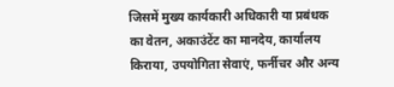जिसमें मुख्य कार्यकारी अधिकारी या प्रबंधक का वेतन, अकाउंटेंट का मानदेय, कार्यालय किराया, उपयोगिता सेवाएं, फर्नीचर और अन्य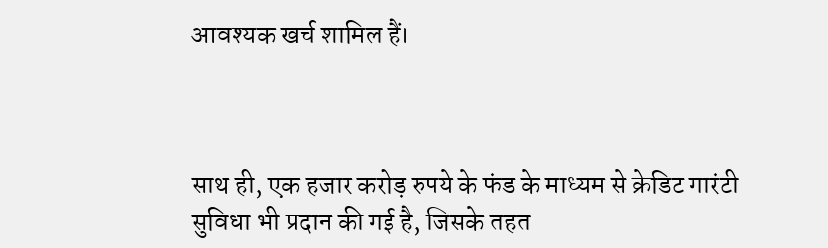आवश्यक खर्च शामिल हैं।



साथ ही, एक हजार करोड़ रुपये के फंड के माध्यम से क्रेडिट गारंटी सुविधा भी प्रदान की गई है, जिसके तहत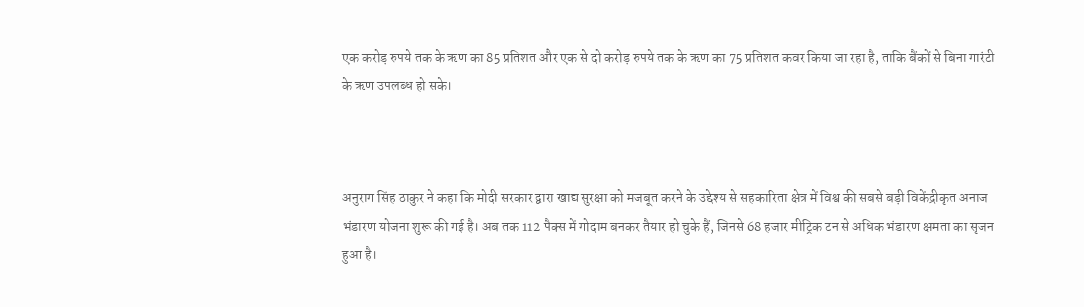एक करोड़ रुपये तक के ऋण का 85 प्रतिशत और एक से दो करोड़ रुपये तक के ऋण का 75 प्रतिशत कवर किया जा रहा है, ताकि बैंकों से बिना गारंटी के ऋण उपलब्ध हो सके।



अनुराग सिंह ठाकुर ने कहा कि मोदी सरकार द्वारा खाद्य सुरक्षा को मजबूत करने के उद्देश्य से सहकारिता क्षेत्र में विश्व की सबसे बड़ी विकेंद्रीकृत अनाज भंडारण योजना शुरू की गई है। अब तक 112 पैक्स में गोदाम बनकर तैयार हो चुके हैं, जिनसे 68 हजार मीट्रिक टन से अधिक भंडारण क्षमता का सृजन हुआ है।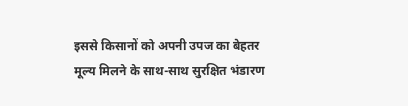इससे किसानों को अपनी उपज का बेहतर मूल्य मिलने के साथ-साथ सुरक्षित भंडारण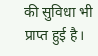की सुविधा भी प्राप्त हुई है।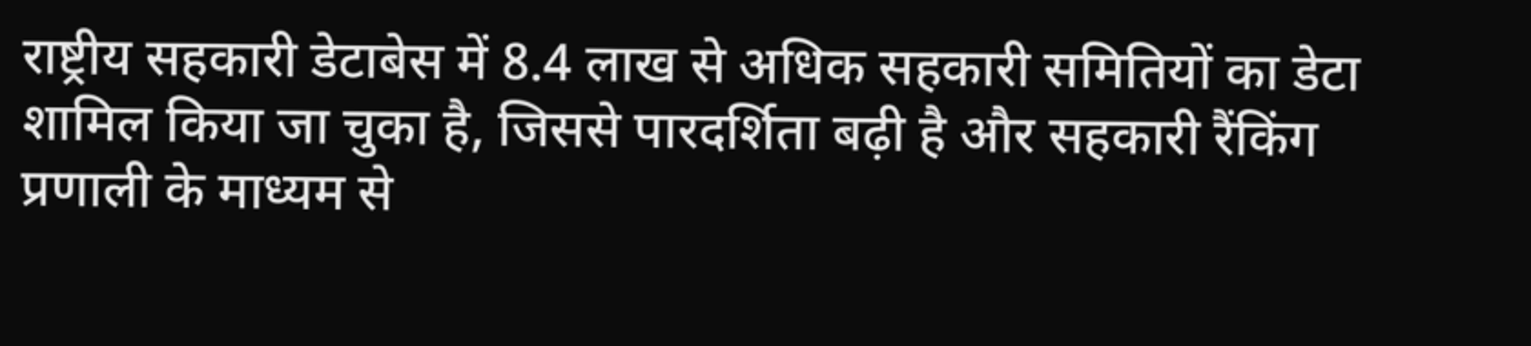राष्ट्रीय सहकारी डेटाबेस में 8.4 लाख से अधिक सहकारी समितियों का डेटा शामिल किया जा चुका है, जिससे पारदर्शिता बढ़ी है और सहकारी रैंकिंग प्रणाली के माध्यम से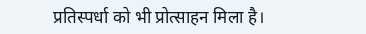प्रतिस्पर्धा को भी प्रोत्साहन मिला है।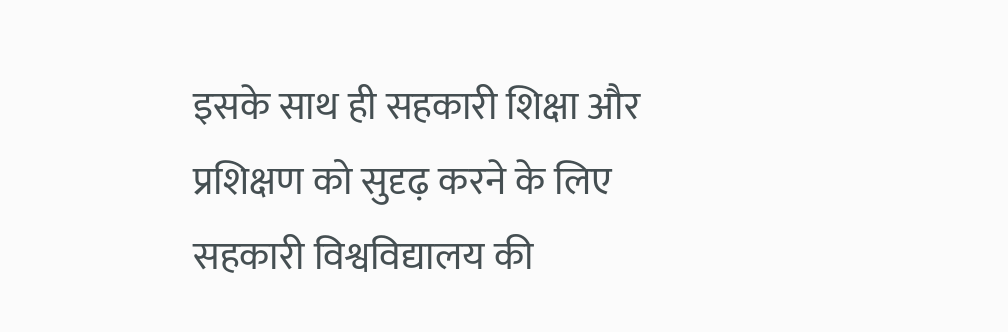इसके साथ ही सहकारी शिक्षा और प्रशिक्षण को सुदृढ़ करने के लिए सहकारी विश्वविद्यालय की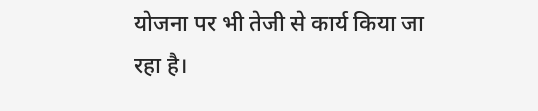योजना पर भी तेजी से कार्य किया जा रहा है।